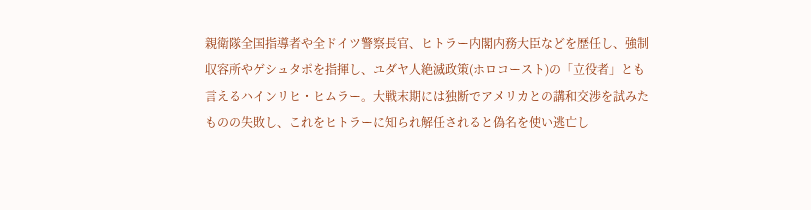親衛隊全国指導者や全ドイツ警察長官、ヒトラー内閣内務大臣などを歴任し、強制収容所やゲシュタポを指揮し、ユダヤ人絶滅政策(ホロコースト)の「立役者」とも言えるハインリヒ・ヒムラー。大戦末期には独断でアメリカとの講和交渉を試みたものの失敗し、これをヒトラーに知られ解任されると偽名を使い逃亡し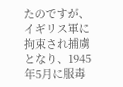たのですが、イギリス軍に拘束され捕虜となり、1945年5月に服毒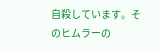自殺しています。そのヒムラーの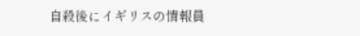自殺後にイギリスの情報員